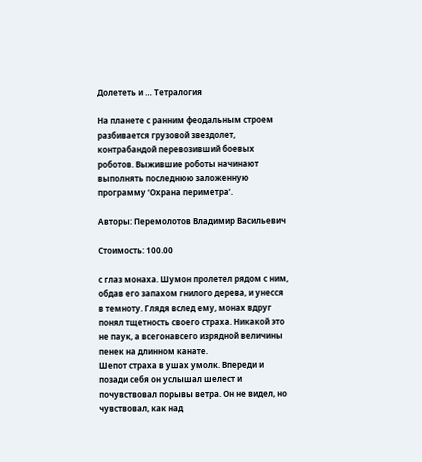Долететь и … Тетралогия

На планете с ранним феодальным строем разбивается грузовой звездолет, контрабандой перевозивший боевых роботов. Выжившие роботы начинают выполнять последнюю заложенную программу ‘Охрана периметра’.

Авторы: Перемолотов Владимир Васильевич

Стоимость: 100.00

с глаз монаха. Шумон пролетел рядом с ним, обдав его запахом гнилого дерева, и унесся в темноту. Глядя вслед ему, монах вдруг понял тщетность своего страха. Никакой это не паук, а всегонавсего изрядной величины пенек на длинном канате.
Шепот страха в ушах умолк. Впереди и позади себя он услышал шелест и почувствовал порывы ветра. Он не видел, но чувствовал, как над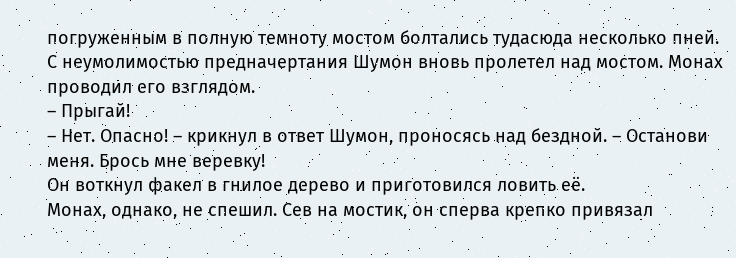погруженным в полную темноту мостом болтались тудасюда несколько пней.
С неумолимостью предначертания Шумон вновь пролетел над мостом. Монах проводил его взглядом.
– Прыгай!
– Нет. Опасно! – крикнул в ответ Шумон, проносясь над бездной. – Останови меня. Брось мне веревку!
Он воткнул факел в гнилое дерево и приготовился ловить её.
Монах, однако, не спешил. Сев на мостик, он сперва крепко привязал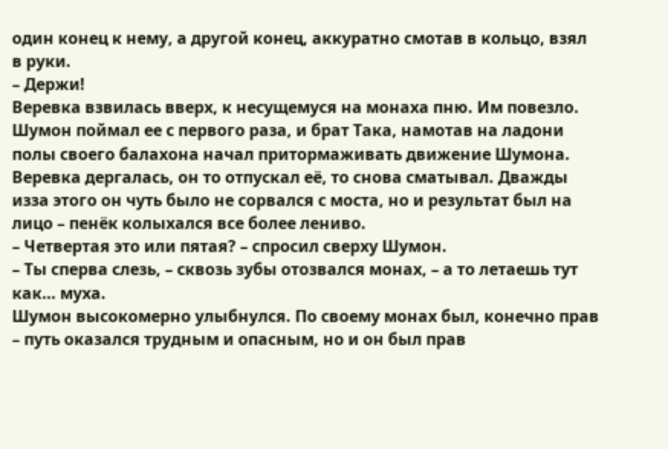один конец к нему, а другой конец, аккуратно смотав в кольцо, взял в руки.
– Держи!
Веревка взвилась вверх, к несущемуся на монаха пню. Им повезло. Шумон поймал ее с первого раза, и брат Така, намотав на ладони полы своего балахона начал притормаживать движение Шумона. Веревка дергалась, он то отпускал её, то снова сматывал. Дважды изза этого он чуть было не сорвался с моста, но и результат был на лицо – пенёк колыхался все более лениво.
– Четвертая это или пятая? – спросил сверху Шумон.
– Ты сперва слезь, – сквозь зубы отозвался монах, – а то летаешь тут как… муха.
Шумон высокомерно улыбнулся. По своему монах был, конечно прав – путь оказался трудным и опасным, но и он был прав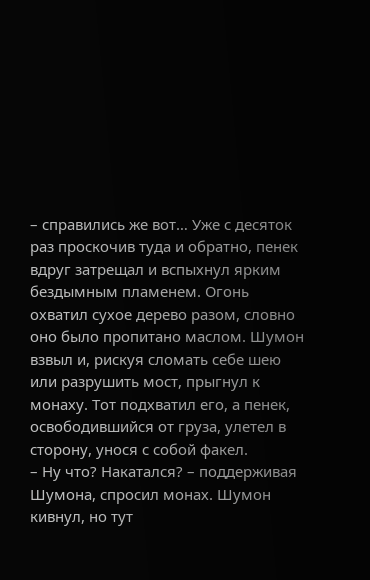– справились же вот… Уже с десяток раз проскочив туда и обратно, пенек вдруг затрещал и вспыхнул ярким бездымным пламенем. Огонь охватил сухое дерево разом, словно оно было пропитано маслом. Шумон взвыл и, рискуя сломать себе шею или разрушить мост, прыгнул к монаху. Тот подхватил его, а пенек, освободившийся от груза, улетел в сторону, унося с собой факел.
– Ну что? Накатался? – поддерживая Шумона, спросил монах. Шумон кивнул, но тут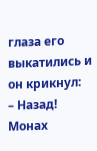глаза его выкатились и он крикнул:
– Назад!
Монах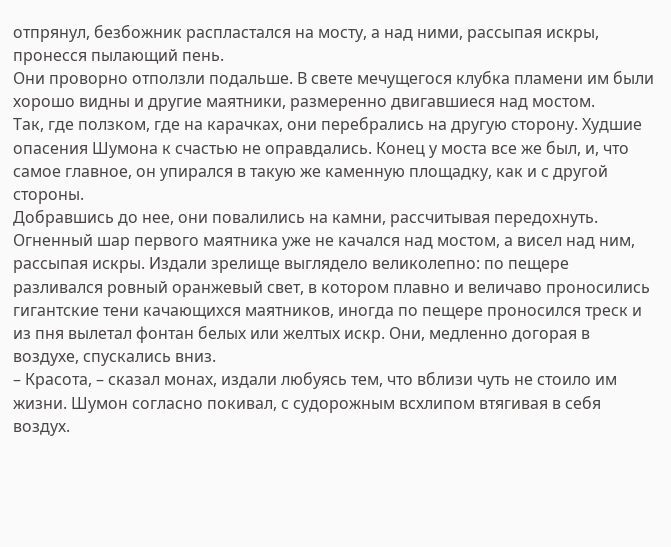отпрянул, безбожник распластался на мосту, а над ними, рассыпая искры, пронесся пылающий пень.
Они проворно отползли подальше. В свете мечущегося клубка пламени им были хорошо видны и другие маятники, размеренно двигавшиеся над мостом.
Так, где ползком, где на карачках, они перебрались на другую сторону. Худшие опасения Шумона к счастью не оправдались. Конец у моста все же был, и, что самое главное, он упирался в такую же каменную площадку, как и с другой стороны.
Добравшись до нее, они повалились на камни, рассчитывая передохнуть.
Огненный шар первого маятника уже не качался над мостом, а висел над ним, рассыпая искры. Издали зрелище выглядело великолепно: по пещере разливался ровный оранжевый свет, в котором плавно и величаво проносились гигантские тени качающихся маятников, иногда по пещере проносился треск и из пня вылетал фонтан белых или желтых искр. Они, медленно догорая в воздухе, спускались вниз.
– Красота, – сказал монах, издали любуясь тем, что вблизи чуть не стоило им жизни. Шумон согласно покивал, с судорожным всхлипом втягивая в себя воздух.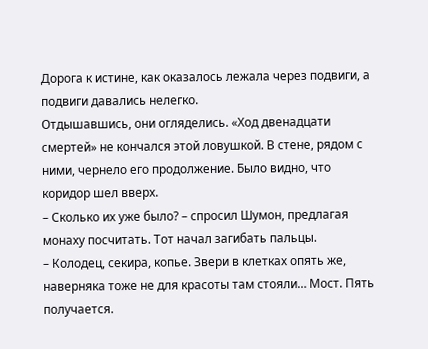Дорога к истине, как оказалось лежала через подвиги, а подвиги давались нелегко.
Отдышавшись, они огляделись. «Ход двенадцати смертей» не кончался этой ловушкой. В стене, рядом с ними, чернело его продолжение. Было видно, что коридор шел вверх.
– Сколько их уже было? – спросил Шумон, предлагая монаху посчитать. Тот начал загибать пальцы.
– Колодец, секира, копье. Звери в клетках опять же, наверняка тоже не для красоты там стояли… Мост. Пять получается.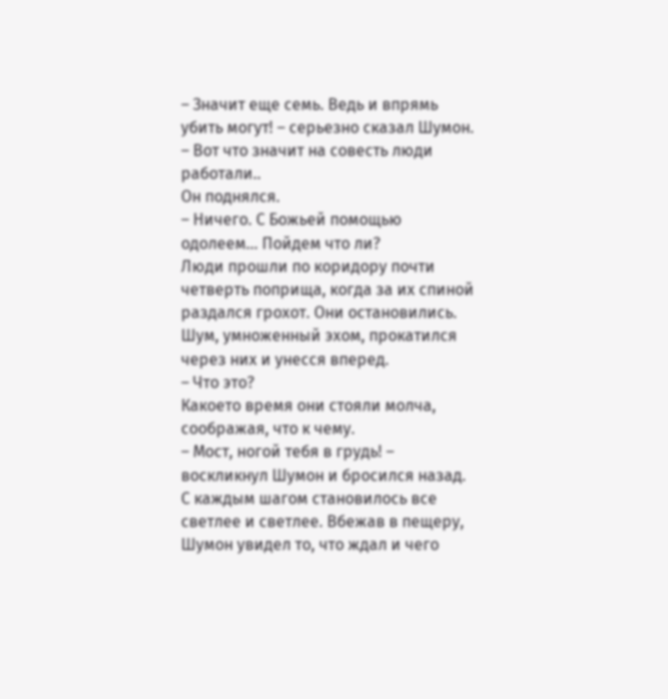– Значит еще семь. Ведь и впрямь убить могут! – серьезно сказал Шумон. – Вот что значит на совесть люди работали..
Он поднялся.
– Ничего. С Божьей помощью одолеем… Пойдем что ли?
Люди прошли по коридору почти четверть поприща, когда за их спиной раздался грохот. Они остановились. Шум, умноженный эхом, прокатился через них и унесся вперед.
– Что это?
Какоето время они стояли молча, соображая, что к чему.
– Мост, ногой тебя в грудь! – воскликнул Шумон и бросился назад. С каждым шагом становилось все светлее и светлее. Вбежав в пещеру, Шумон увидел то, что ждал и чего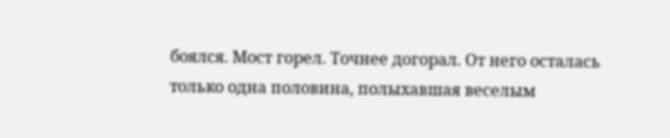боялся. Мост горел. Точнее догорал. От него осталась только одна половина, полыхавшая веселым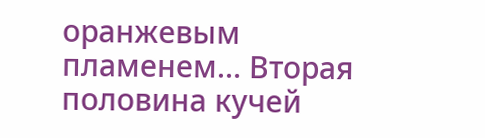оранжевым пламенем… Вторая половина кучей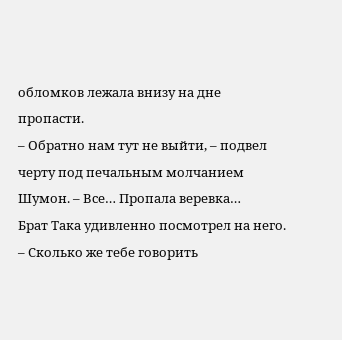обломков лежала внизу на дне пропасти.
– Обратно нам тут не выйти, – подвел черту под печальным молчанием Шумон. – Все… Пропала веревка…
Брат Така удивленно посмотрел на него.
– Сколько же тебе говорить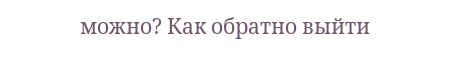можно? Как обратно выйти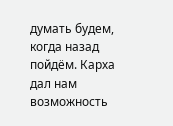думать будем, когда назад пойдём. Карха дал нам возможность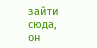зайти сюда, он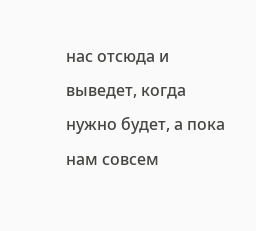нас отсюда и выведет, когда нужно будет, а пока нам совсем